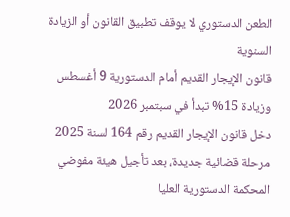الطعن الدستوري لا يوقف تطبيق القانون أو الزيادة السنوية
قانون الإيجار القديم أمام الدستورية 9 أغسطس وزيادة 15% تبدأ في سبتمبر 2026
دخل قانون الإيجار القديم رقم 164 لسنة 2025 مرحلة قضائية جديدة، بعد تأجيل هيئة مفوضي المحكمة الدستورية العليا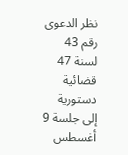نظر الدعوى رقم 43 لسنة 47 قضائية دستورية إلى جلسة 9 أغسطس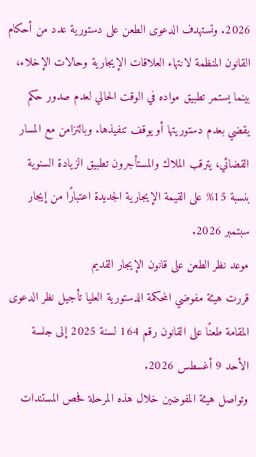2026. وتستهدف الدعوى الطعن على دستورية عدد من أحكام القانون المنظمة لانتهاء العلاقات الإيجارية وحالات الإخلاء، بينما يستمر تطبيق مواده في الوقت الحالي لعدم صدور حكم يقضي بعدم دستوريتها أو يوقف تنفيذها. وبالتزامن مع المسار القضائي، يترقب الملاك والمستأجرون تطبيق الزيادة السنوية بنسبة 15% على القيمة الإيجارية الجديدة اعتبارًا من إيجار سبتمبر 2026.
موعد نظر الطعن على قانون الإيجار القديم
قررت هيئة مفوضي المحكمة الدستورية العليا تأجيل نظر الدعوى المقامة طعنًا على القانون رقم 164 لسنة 2025 إلى جلسة الأحد 9 أغسطس 2026.
وتواصل هيئة المفوضين خلال هذه المرحلة فحص المستندات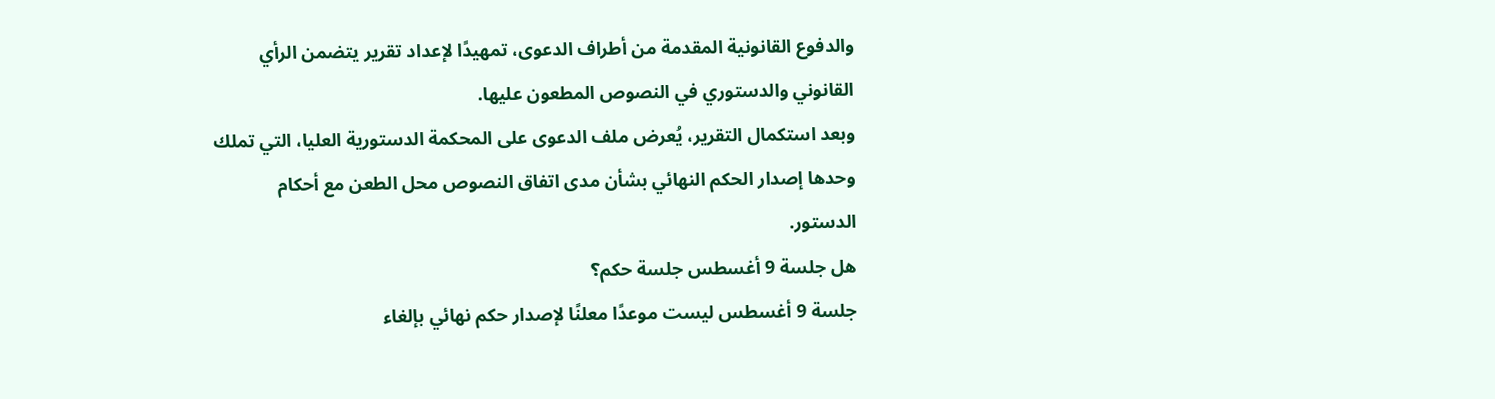والدفوع القانونية المقدمة من أطراف الدعوى، تمهيدًا لإعداد تقرير يتضمن الرأي القانوني والدستوري في النصوص المطعون عليها.
وبعد استكمال التقرير، يُعرض ملف الدعوى على المحكمة الدستورية العليا، التي تملك وحدها إصدار الحكم النهائي بشأن مدى اتفاق النصوص محل الطعن مع أحكام الدستور.
هل جلسة 9 أغسطس جلسة حكم؟
جلسة 9 أغسطس ليست موعدًا معلنًا لإصدار حكم نهائي بإلغاء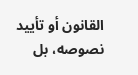القانون أو تأييد نصوصه، بل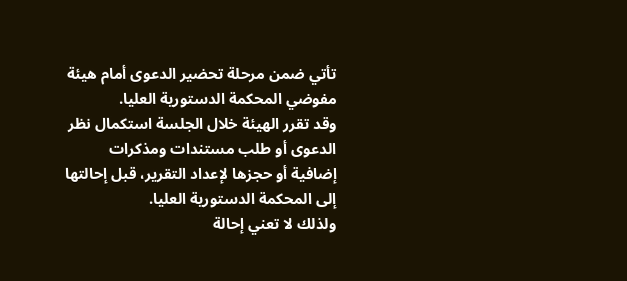تأتي ضمن مرحلة تحضير الدعوى أمام هيئة مفوضي المحكمة الدستورية العليا.
وقد تقرر الهيئة خلال الجلسة استكمال نظر الدعوى أو طلب مستندات ومذكرات إضافية أو حجزها لإعداد التقرير، قبل إحالتها إلى المحكمة الدستورية العليا.
ولذلك لا تعني إحالة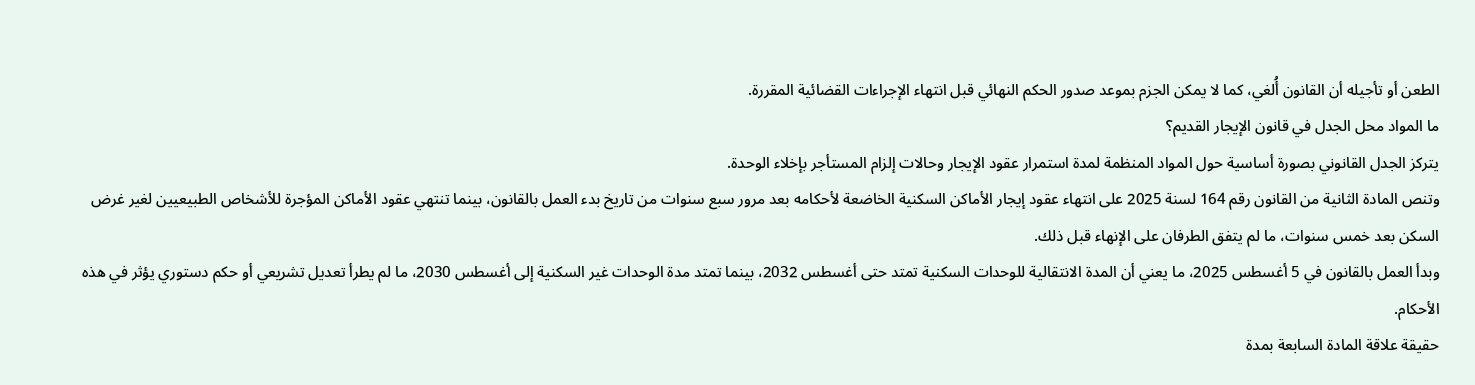الطعن أو تأجيله أن القانون أُلغي، كما لا يمكن الجزم بموعد صدور الحكم النهائي قبل انتهاء الإجراءات القضائية المقررة.
ما المواد محل الجدل في قانون الإيجار القديم؟
يتركز الجدل القانوني بصورة أساسية حول المواد المنظمة لمدة استمرار عقود الإيجار وحالات إلزام المستأجر بإخلاء الوحدة.
وتنص المادة الثانية من القانون رقم 164 لسنة 2025 على انتهاء عقود إيجار الأماكن السكنية الخاضعة لأحكامه بعد مرور سبع سنوات من تاريخ بدء العمل بالقانون، بينما تنتهي عقود الأماكن المؤجرة للأشخاص الطبيعيين لغير غرض السكن بعد خمس سنوات، ما لم يتفق الطرفان على الإنهاء قبل ذلك.
وبدأ العمل بالقانون في 5 أغسطس 2025، ما يعني أن المدة الانتقالية للوحدات السكنية تمتد حتى أغسطس 2032، بينما تمتد مدة الوحدات غير السكنية إلى أغسطس 2030، ما لم يطرأ تعديل تشريعي أو حكم دستوري يؤثر في هذه الأحكام.
حقيقة علاقة المادة السابعة بمدة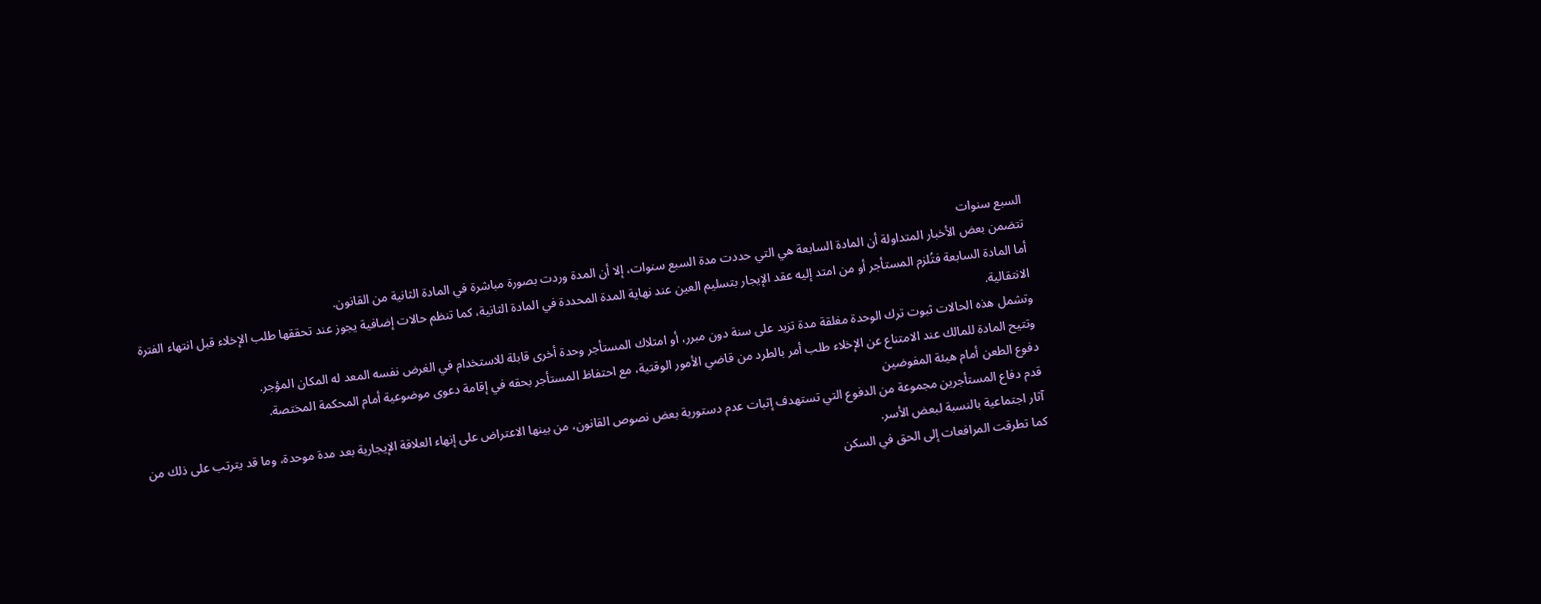السبع سنوات
تتضمن بعض الأخبار المتداولة أن المادة السابعة هي التي حددت مدة السبع سنوات، إلا أن المدة وردت بصورة مباشرة في المادة الثانية من القانون.
أما المادة السابعة فتُلزم المستأجر أو من امتد إليه عقد الإيجار بتسليم العين عند نهاية المدة المحددة في المادة الثانية، كما تنظم حالات إضافية يجوز عند تحققها طلب الإخلاء قبل انتهاء الفترة الانتقالية.
وتشمل هذه الحالات ثبوت ترك الوحدة مغلقة مدة تزيد على سنة دون مبرر، أو امتلاك المستأجر وحدة أخرى قابلة للاستخدام في الغرض نفسه المعد له المكان المؤجر.
وتتيح المادة للمالك عند الامتناع عن الإخلاء طلب أمر بالطرد من قاضي الأمور الوقتية، مع احتفاظ المستأجر بحقه في إقامة دعوى موضوعية أمام المحكمة المختصة.
دفوع الطعن أمام هيئة المفوضين
قدم دفاع المستأجرين مجموعة من الدفوع التي تستهدف إثبات عدم دستورية بعض نصوص القانون، من بينها الاعتراض على إنهاء العلاقة الإيجارية بعد مدة موحدة، وما قد يترتب على ذلك من آثار اجتماعية بالنسبة لبعض الأسر.
كما تطرقت المرافعات إلى الحق في السكن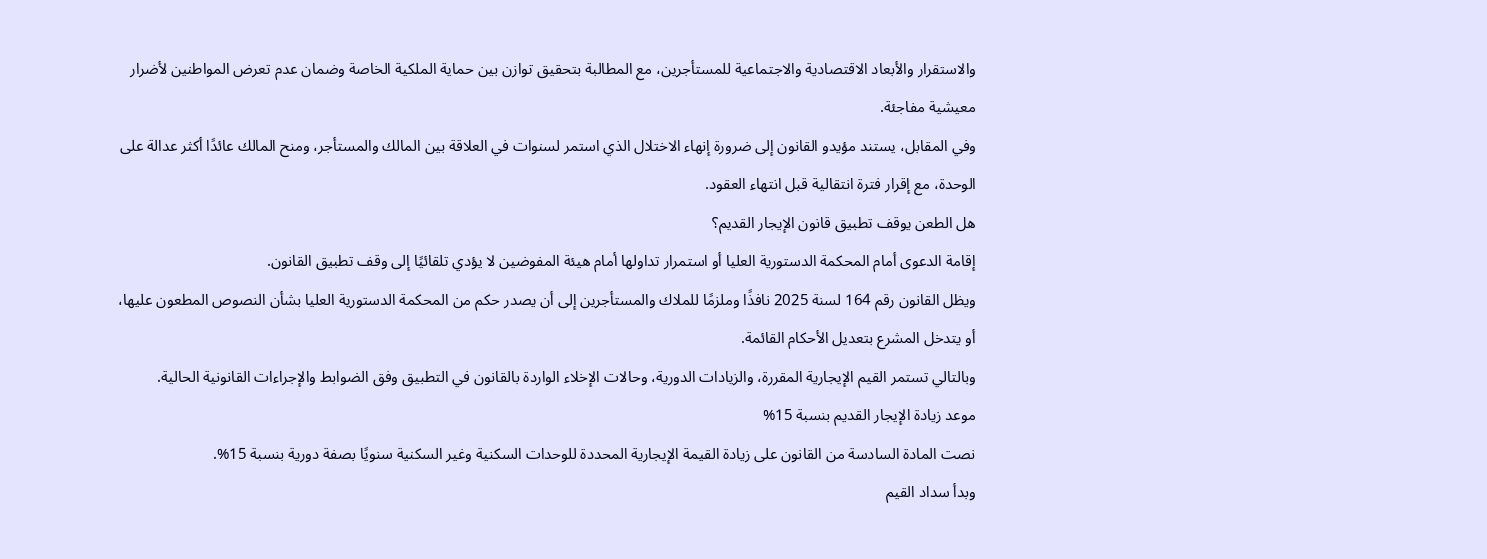والاستقرار والأبعاد الاقتصادية والاجتماعية للمستأجرين، مع المطالبة بتحقيق توازن بين حماية الملكية الخاصة وضمان عدم تعرض المواطنين لأضرار معيشية مفاجئة.
وفي المقابل، يستند مؤيدو القانون إلى ضرورة إنهاء الاختلال الذي استمر لسنوات في العلاقة بين المالك والمستأجر، ومنح المالك عائدًا أكثر عدالة على الوحدة، مع إقرار فترة انتقالية قبل انتهاء العقود.
هل الطعن يوقف تطبيق قانون الإيجار القديم؟
إقامة الدعوى أمام المحكمة الدستورية العليا أو استمرار تداولها أمام هيئة المفوضين لا يؤدي تلقائيًا إلى وقف تطبيق القانون.
ويظل القانون رقم 164 لسنة 2025 نافذًا وملزمًا للملاك والمستأجرين إلى أن يصدر حكم من المحكمة الدستورية العليا بشأن النصوص المطعون عليها، أو يتدخل المشرع بتعديل الأحكام القائمة.
وبالتالي تستمر القيم الإيجارية المقررة، والزيادات الدورية، وحالات الإخلاء الواردة بالقانون في التطبيق وفق الضوابط والإجراءات القانونية الحالية.
موعد زيادة الإيجار القديم بنسبة 15%
نصت المادة السادسة من القانون على زيادة القيمة الإيجارية المحددة للوحدات السكنية وغير السكنية سنويًا بصفة دورية بنسبة 15%.
وبدأ سداد القيم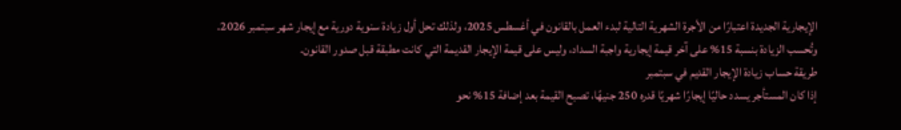الإيجارية الجديدة اعتبارًا من الأجرة الشهرية التالية لبدء العمل بالقانون في أغسطس 2025، ولذلك تحل أول زيادة سنوية دورية مع إيجار شهر سبتمبر 2026.
وتُحسب الزيادة بنسبة 15% على آخر قيمة إيجارية واجبة السداد، وليس على قيمة الإيجار القديمة التي كانت مطبقة قبل صدور القانون.
طريقة حساب زيادة الإيجار القديم في سبتمبر
إذا كان المستأجر يسدد حاليًا إيجارًا شهريًا قدره 250 جنيهًا، تصبح القيمة بعد إضافة 15% نحو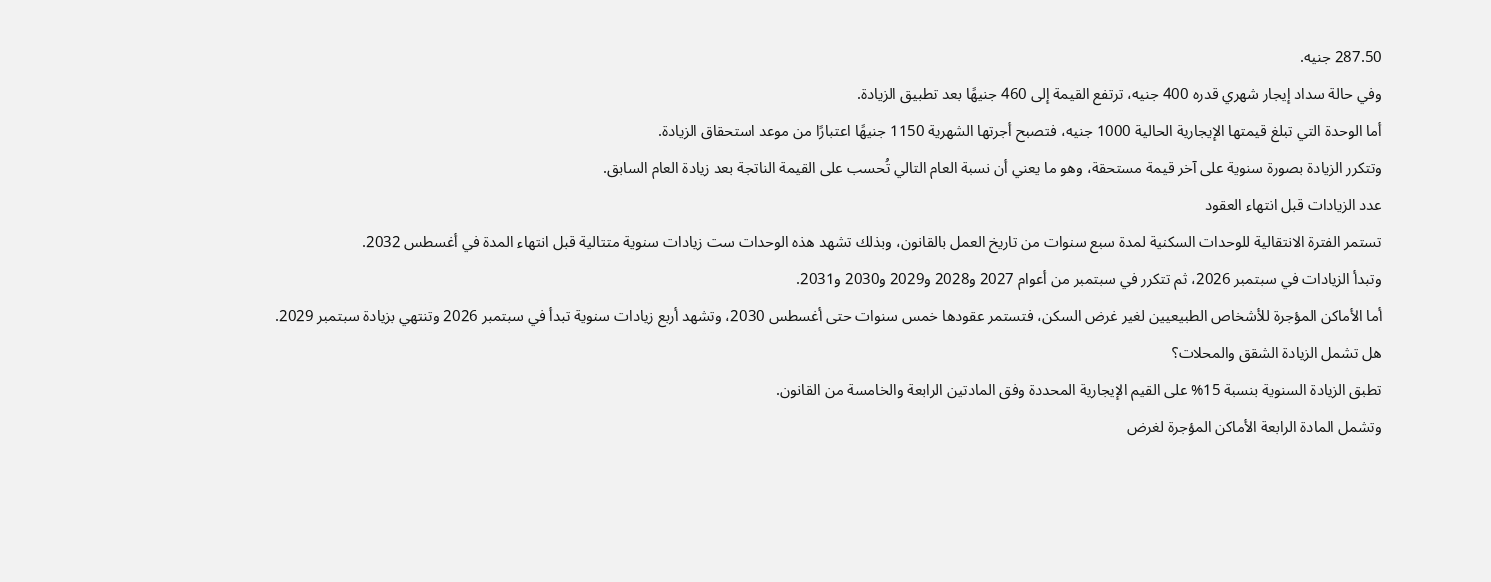287.50 جنيه.
وفي حالة سداد إيجار شهري قدره 400 جنيه، ترتفع القيمة إلى 460 جنيهًا بعد تطبيق الزيادة.
أما الوحدة التي تبلغ قيمتها الإيجارية الحالية 1000 جنيه، فتصبح أجرتها الشهرية 1150 جنيهًا اعتبارًا من موعد استحقاق الزيادة.
وتتكرر الزيادة بصورة سنوية على آخر قيمة مستحقة، وهو ما يعني أن نسبة العام التالي تُحسب على القيمة الناتجة بعد زيادة العام السابق.
عدد الزيادات قبل انتهاء العقود
تستمر الفترة الانتقالية للوحدات السكنية لمدة سبع سنوات من تاريخ العمل بالقانون، وبذلك تشهد هذه الوحدات ست زيادات سنوية متتالية قبل انتهاء المدة في أغسطس 2032.
وتبدأ الزيادات في سبتمبر 2026، ثم تتكرر في سبتمبر من أعوام 2027 و2028 و2029 و2030 و2031.
أما الأماكن المؤجرة للأشخاص الطبيعيين لغير غرض السكن، فتستمر عقودها خمس سنوات حتى أغسطس 2030، وتشهد أربع زيادات سنوية تبدأ في سبتمبر 2026 وتنتهي بزيادة سبتمبر 2029.
هل تشمل الزيادة الشقق والمحلات؟
تطبق الزيادة السنوية بنسبة 15% على القيم الإيجارية المحددة وفق المادتين الرابعة والخامسة من القانون.
وتشمل المادة الرابعة الأماكن المؤجرة لغرض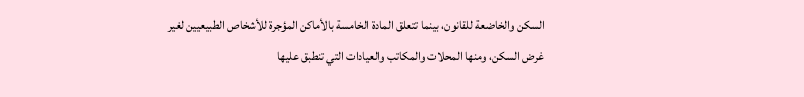السكن والخاضعة للقانون، بينما تتعلق المادة الخامسة بالأماكن المؤجرة للأشخاص الطبيعيين لغير غرض السكن، ومنها المحلات والمكاتب والعيادات التي تنطبق عليها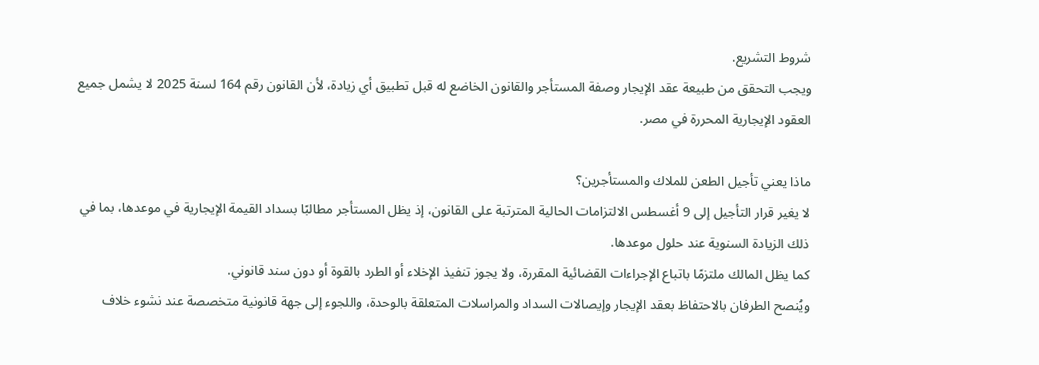شروط التشريع.
ويجب التحقق من طبيعة عقد الإيجار وصفة المستأجر والقانون الخاضع له قبل تطبيق أي زيادة، لأن القانون رقم 164 لسنة 2025 لا يشمل جميع العقود الإيجارية المحررة في مصر.

ماذا يعني تأجيل الطعن للملاك والمستأجرين؟
لا يغير قرار التأجيل إلى 9 أغسطس الالتزامات الحالية المترتبة على القانون، إذ يظل المستأجر مطالبًا بسداد القيمة الإيجارية في موعدها، بما في ذلك الزيادة السنوية عند حلول موعدها.
كما يظل المالك ملتزمًا باتباع الإجراءات القضائية المقررة، ولا يجوز تنفيذ الإخلاء أو الطرد بالقوة أو دون سند قانوني.
ويُنصح الطرفان بالاحتفاظ بعقد الإيجار وإيصالات السداد والمراسلات المتعلقة بالوحدة، واللجوء إلى جهة قانونية متخصصة عند نشوء خلاف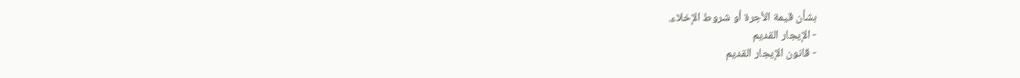بشأن قيمة الأجرة أو شروط الإخلاء.
- الإيجار القديم
- قانون الإيجار القديم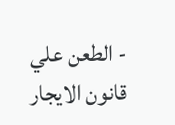- الطعن علي قانون الايجار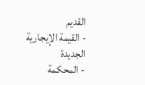القديم
- القيمة الإيجارية الجديدة
- المحكمة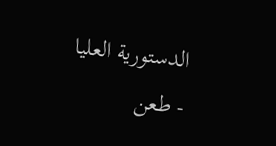الدستورية العليا
- طعن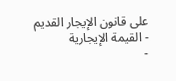على قانون الإيجار القديم
- القيمة الإيجارية
-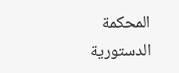المحكمة الدستورية